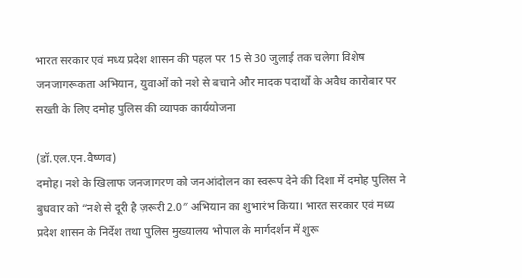भारत सरकार एवं मध्य प्रदेश शासन की पहल पर 15 से 30 जुलाई तक चलेगा विशेष जनजागरूकता अभियान, युवाओं को नशे से बचाने और मादक पदार्थों के अवैध कारोबार पर सख्ती के लिए दमोह पुलिस की व्यापक कार्ययोजना

(डॉ.एल.एन.वैष्णव)
दमोह। नशे के खिलाफ जनजागरण को जनआंदोलन का स्वरूप देने की दिशा में दमोह पुलिस ने बुधवार को “नशे से दूरी है ज़रूरी 2.0″ अभियान का शुभारंभ किया। भारत सरकार एवं मध्य प्रदेश शासन के निर्देश तथा पुलिस मुख्यालय भोपाल के मार्गदर्शन में शुरू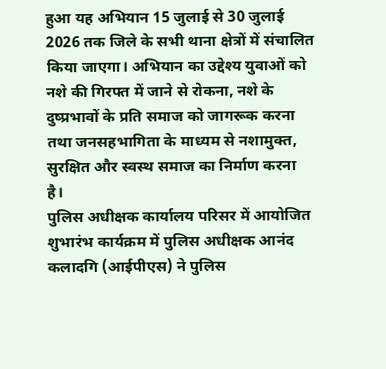हुआ यह अभियान 15 जुलाई से 30 जुलाई 2026 तक जिले के सभी थाना क्षेत्रों में संचालित किया जाएगा। अभियान का उद्देश्य युवाओं को नशे की गिरफ्त में जाने से रोकना, नशे के दुष्प्रभावों के प्रति समाज को जागरूक करना तथा जनसहभागिता के माध्यम से नशामुक्त, सुरक्षित और स्वस्थ समाज का निर्माण करना है।
पुलिस अधीक्षक कार्यालय परिसर में आयोजित शुभारंभ कार्यक्रम में पुलिस अधीक्षक आनंद कलादगि (आईपीएस) ने पुलिस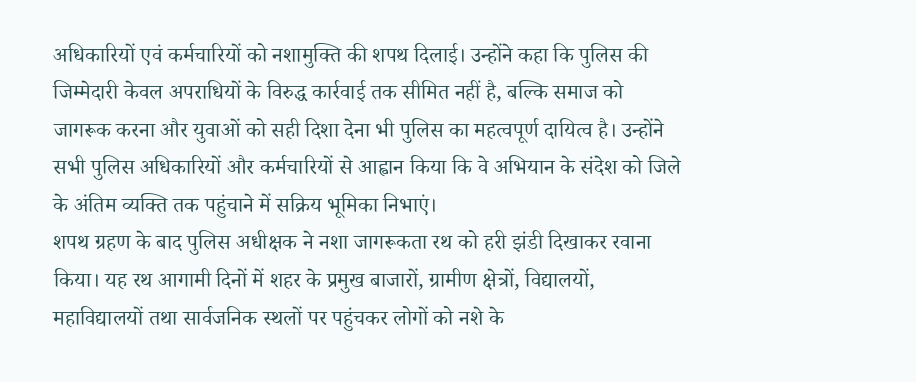अधिकारियों एवं कर्मचारियों को नशामुक्ति की शपथ दिलाई। उन्होंने कहा कि पुलिस की जिम्मेदारी केवल अपराधियों के विरुद्ध कार्रवाई तक सीमित नहीं है, बल्कि समाज को जागरूक करना और युवाओं को सही दिशा देना भी पुलिस का महत्वपूर्ण दायित्व है। उन्होंने सभी पुलिस अधिकारियों और कर्मचारियों से आह्वान किया कि वे अभियान के संदेश को जिले के अंतिम व्यक्ति तक पहुंचाने में सक्रिय भूमिका निभाएं।
शपथ ग्रहण के बाद पुलिस अधीक्षक ने नशा जागरूकता रथ को हरी झंडी दिखाकर रवाना किया। यह रथ आगामी दिनों में शहर के प्रमुख बाजारों, ग्रामीण क्षेत्रों, विद्यालयों, महाविद्यालयों तथा सार्वजनिक स्थलों पर पहुंचकर लोगों को नशे के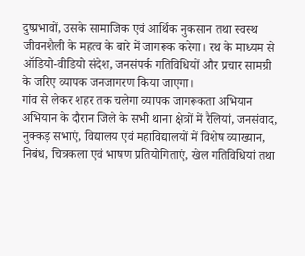दुष्प्रभावों, उसके सामाजिक एवं आर्थिक नुकसान तथा स्वस्थ जीवनशैली के महत्व के बारे में जागरूक करेगा। रथ के माध्यम से ऑडियो-वीडियो संदेश, जनसंपर्क गतिविधियों और प्रचार सामग्री के जरिए व्यापक जनजागरण किया जाएगा।
गांव से लेकर शहर तक चलेगा व्यापक जागरूकता अभियान
अभियान के दौरान जिले के सभी थाना क्षेत्रों में रैलियां, जनसंवाद, नुक्कड़ सभाएं, विद्यालय एवं महाविद्यालयों में विशेष व्याख्यान, निबंध, चित्रकला एवं भाषण प्रतियोगिताएं, खेल गतिविधियां तथा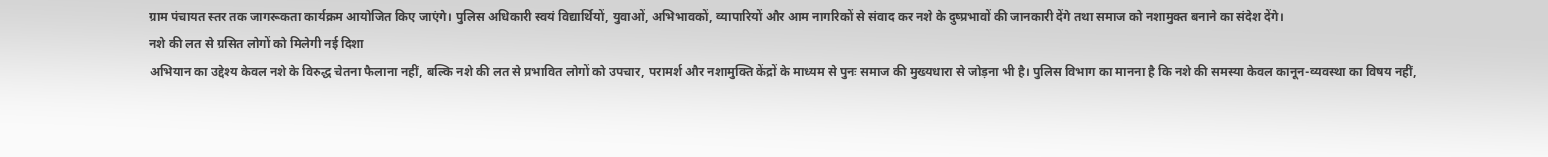ग्राम पंचायत स्तर तक जागरूकता कार्यक्रम आयोजित किए जाएंगे। पुलिस अधिकारी स्वयं विद्यार्थियों, युवाओं, अभिभावकों, व्यापारियों और आम नागरिकों से संवाद कर नशे के दुष्प्रभावों की जानकारी देंगे तथा समाज को नशामुक्त बनाने का संदेश देंगे।
नशे की लत से ग्रसित लोगों को मिलेगी नई दिशा
अभियान का उद्देश्य केवल नशे के विरुद्ध चेतना फैलाना नहीं, बल्कि नशे की लत से प्रभावित लोगों को उपचार, परामर्श और नशामुक्ति केंद्रों के माध्यम से पुनः समाज की मुख्यधारा से जोड़ना भी है। पुलिस विभाग का मानना है कि नशे की समस्या केवल कानून-व्यवस्था का विषय नहीं,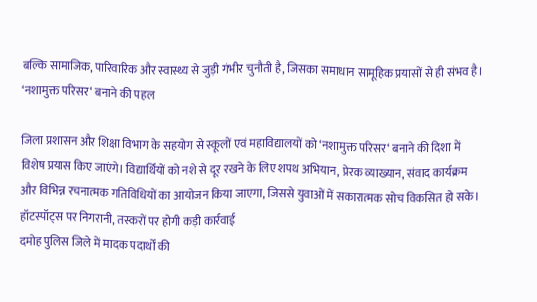बल्कि सामाजिक, पारिवारिक और स्वास्थ्य से जुड़ी गंभीर चुनौती है, जिसका समाधान सामूहिक प्रयासों से ही संभव है।
‘नशामुक्त परिसर‘ बनाने की पहल

जिला प्रशासन और शिक्षा विभाग के सहयोग से स्कूलों एवं महाविद्यालयों को ‘नशामुक्त परिसर‘ बनाने की दिशा में विशेष प्रयास किए जाएंगे। विद्यार्थियों को नशे से दूर रखने के लिए शपथ अभियान, प्रेरक व्याख्यान, संवाद कार्यक्रम और विभिन्न रचनात्मक गतिविधियों का आयोजन किया जाएगा, जिससे युवाओं में सकारात्मक सोच विकसित हो सके।
हॉटस्पॉट्स पर निगरानी, तस्करों पर होगी कड़ी कार्रवाई
दमोह पुलिस जिले में मादक पदार्थों की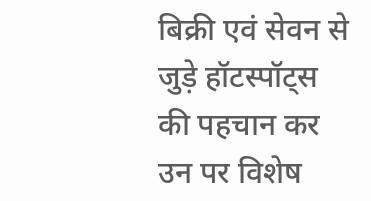बिक्री एवं सेवन से जुड़े हॉटस्पॉट्स की पहचान कर उन पर विशेष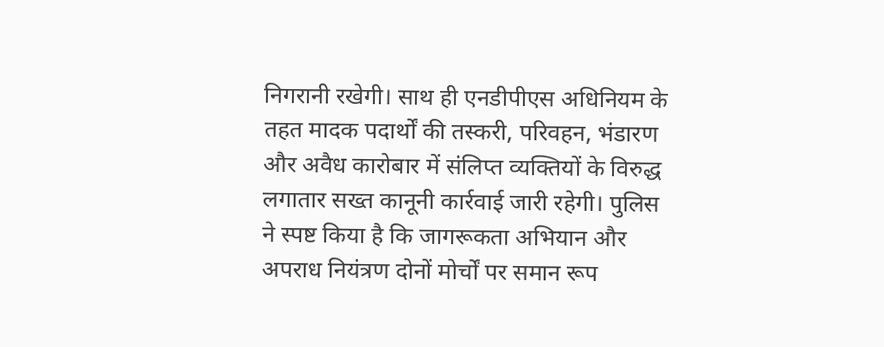निगरानी रखेगी। साथ ही एनडीपीएस अधिनियम के तहत मादक पदार्थों की तस्करी, परिवहन, भंडारण और अवैध कारोबार में संलिप्त व्यक्तियों के विरुद्ध लगातार सख्त कानूनी कार्रवाई जारी रहेगी। पुलिस ने स्पष्ट किया है कि जागरूकता अभियान और अपराध नियंत्रण दोनों मोर्चों पर समान रूप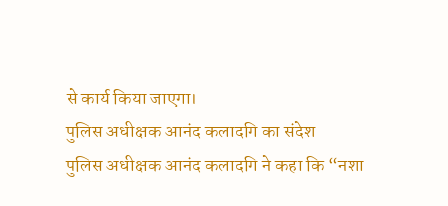से कार्य किया जाएगा।
पुलिस अधीक्षक आनंद कलादगि का संदेश
पुलिस अधीक्षक आनंद कलादगि ने कहा कि “नशा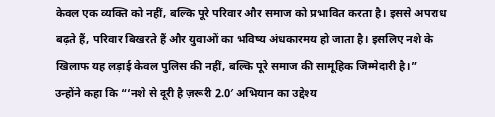केवल एक व्यक्ति को नहीं, बल्कि पूरे परिवार और समाज को प्रभावित करता है। इससे अपराध बढ़ते हैं, परिवार बिखरते हैं और युवाओं का भविष्य अंधकारमय हो जाता है। इसलिए नशे के खिलाफ यह लड़ाई केवल पुलिस की नहीं, बल्कि पूरे समाज की सामूहिक जिम्मेदारी है।”
उन्होंने कहा कि “‘नशे से दूरी है ज़रूरी 2.0′ अभियान का उद्देश्य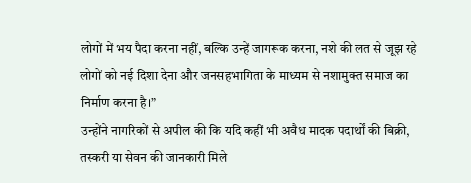लोगों में भय पैदा करना नहीं, बल्कि उन्हें जागरूक करना, नशे की लत से जूझ रहे लोगों को नई दिशा देना और जनसहभागिता के माध्यम से नशामुक्त समाज का निर्माण करना है।”
उन्होंने नागरिकों से अपील की कि यदि कहीं भी अवैध मादक पदार्थों की बिक्री, तस्करी या सेवन की जानकारी मिले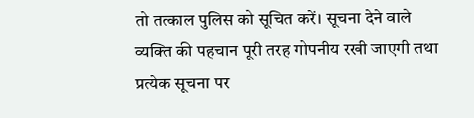तो तत्काल पुलिस को सूचित करें। सूचना देने वाले व्यक्ति की पहचान पूरी तरह गोपनीय रखी जाएगी तथा प्रत्येक सूचना पर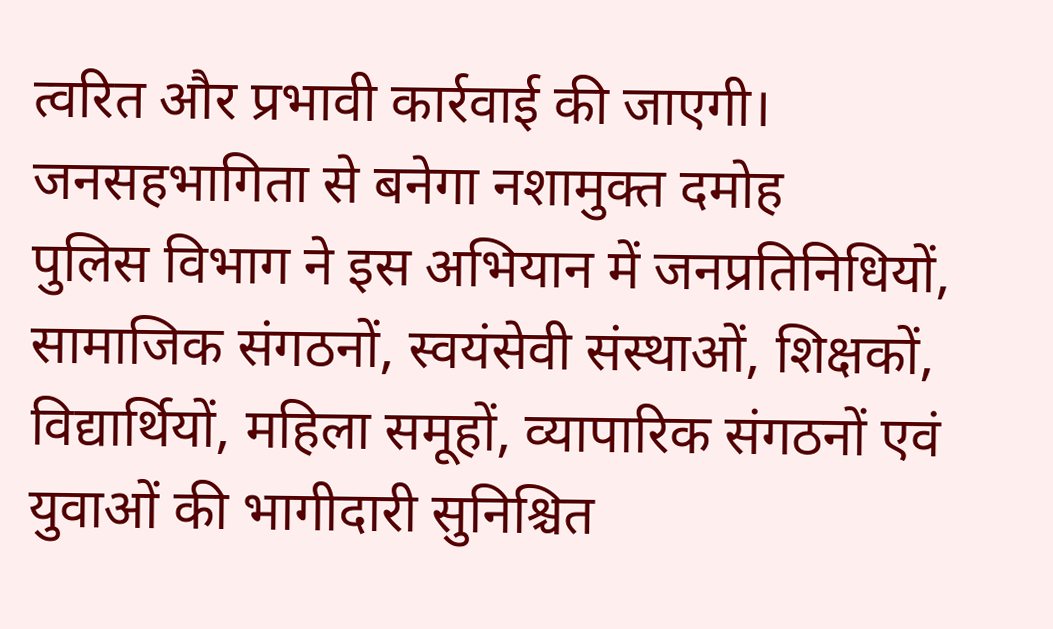त्वरित और प्रभावी कार्रवाई की जाएगी।
जनसहभागिता से बनेगा नशामुक्त दमोह
पुलिस विभाग ने इस अभियान में जनप्रतिनिधियों, सामाजिक संगठनों, स्वयंसेवी संस्थाओं, शिक्षकों, विद्यार्थियों, महिला समूहों, व्यापारिक संगठनों एवं युवाओं की भागीदारी सुनिश्चित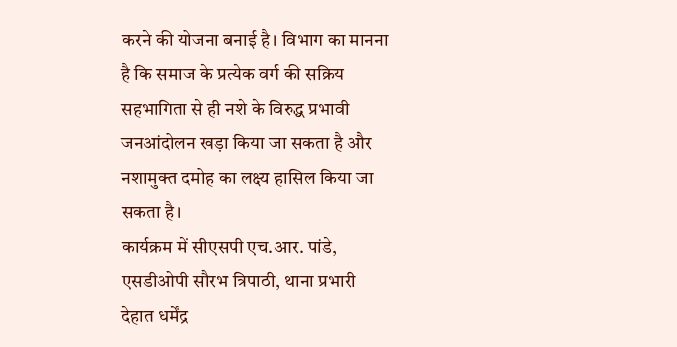करने की योजना बनाई है। विभाग का मानना है कि समाज के प्रत्येक वर्ग की सक्रिय सहभागिता से ही नशे के विरुद्ध प्रभावी जनआंदोलन खड़ा किया जा सकता है और नशामुक्त दमोह का लक्ष्य हासिल किया जा सकता है।
कार्यक्रम में सीएसपी एच.आर. पांडे, एसडीओपी सौरभ त्रिपाठी, थाना प्रभारी देहात धर्मेंद्र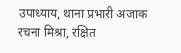उपाध्याय, थाना प्रभारी अजाक रचना मिश्रा, रक्षित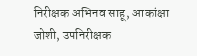निरीक्षक अभिनव साहू, आकांक्षा जोशी, उपनिरीक्षक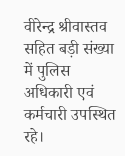वीरेन्द्र श्रीवास्तव सहित बड़ी संख्या में पुलिस अधिकारी एवं कर्मचारी उपस्थित रहे।